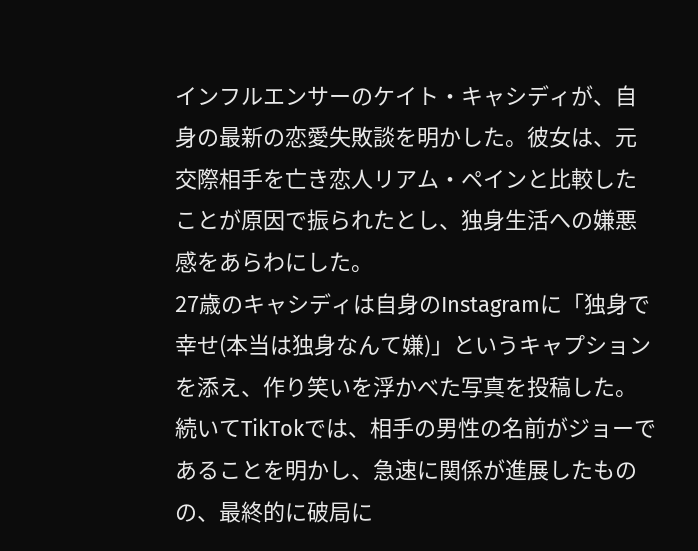インフルエンサーのケイト・キャシディが、自身の最新の恋愛失敗談を明かした。彼女は、元交際相手を亡き恋人リアム・ペインと比較したことが原因で振られたとし、独身生活への嫌悪感をあらわにした。
27歳のキャシディは自身のInstagramに「独身で幸せ(本当は独身なんて嫌)」というキャプションを添え、作り笑いを浮かべた写真を投稿した。続いてTikTokでは、相手の男性の名前がジョーであることを明かし、急速に関係が進展したものの、最終的に破局に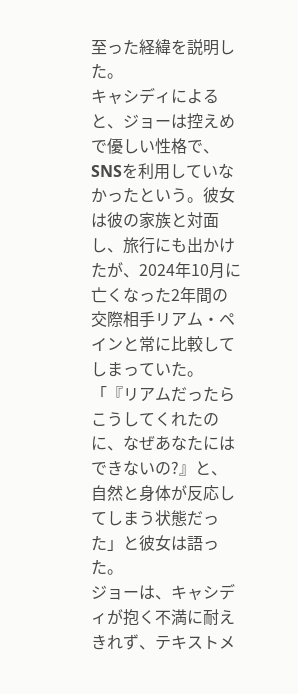至った経緯を説明した。
キャシディによると、ジョーは控えめで優しい性格で、SNSを利用していなかったという。彼女は彼の家族と対面し、旅行にも出かけたが、2024年10月に亡くなった2年間の交際相手リアム・ペインと常に比較してしまっていた。「『リアムだったらこうしてくれたのに、なぜあなたにはできないの?』と、自然と身体が反応してしまう状態だった」と彼女は語った。
ジョーは、キャシディが抱く不満に耐えきれず、テキストメ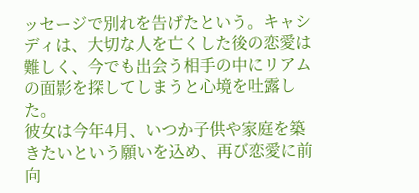ッセージで別れを告げたという。キャシディは、大切な人を亡くした後の恋愛は難しく、今でも出会う相手の中にリアムの面影を探してしまうと心境を吐露した。
彼女は今年4月、いつか子供や家庭を築きたいという願いを込め、再び恋愛に前向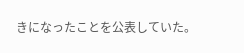きになったことを公表していた。